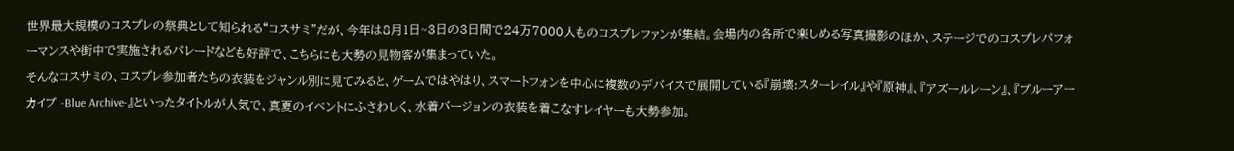世界最大規模のコスプレの祭典として知られる“コスサミ”だが、今年は8月1日~3日の3日間で24万7000人ものコスプレファンが集結。会場内の各所で楽しめる写真撮影のほか、ステージでのコスプレパフォーマンスや街中で実施されるパレードなども好評で、こちらにも大勢の見物客が集まっていた。
そんなコスサミの、コスプレ参加者たちの衣装をジャンル別に見てみると、ゲームではやはり、スマートフォンを中心に複数のデバイスで展開している『崩壊:スターレイル』や『原神』、『アズールレーン』、『ブルーアーカイブ -Blue Archive-』といったタイトルが人気で、真夏のイベントにふさわしく、水着バージョンの衣装を着こなすレイヤーも大勢参加。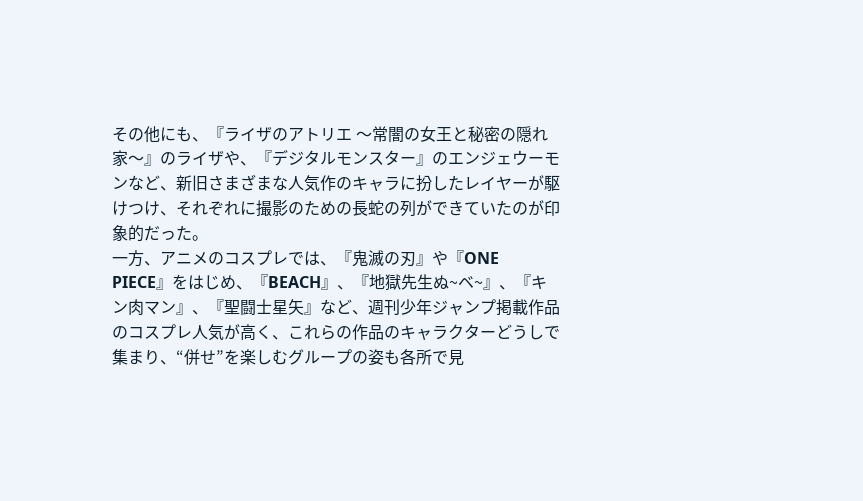その他にも、『ライザのアトリエ 〜常闇の女王と秘密の隠れ家〜』のライザや、『デジタルモンスター』のエンジェウーモンなど、新旧さまざまな人気作のキャラに扮したレイヤーが駆けつけ、それぞれに撮影のための長蛇の列ができていたのが印象的だった。
一方、アニメのコスプレでは、『鬼滅の刃』や『ONE PIECE』をはじめ、『BEACH』、『地獄先生ぬ~ベ~』、『キン肉マン』、『聖闘士星矢』など、週刊少年ジャンプ掲載作品のコスプレ人気が高く、これらの作品のキャラクターどうしで集まり、“併せ”を楽しむグループの姿も各所で見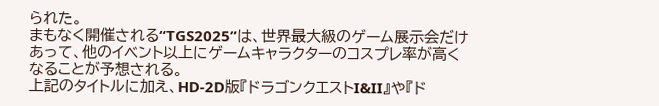られた。
まもなく開催される“TGS2025”は、世界最大級のゲーム展示会だけあって、他のイベント以上にゲームキャラクターのコスプレ率が高くなることが予想される。
上記のタイトルに加え、HD-2D版『ドラゴンクエストI&II』や『ド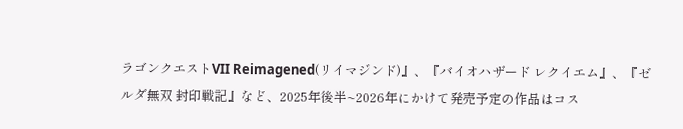ラゴンクエストVII Reimagened(リイマジンド)』、『バイオハザード レクイエム』、『ゼルダ無双 封印戦記』など、2025年後半~2026年にかけて発売予定の作品はコス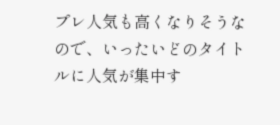プレ人気も高くなりそうなので、いったいどのタイトルに人気が集中す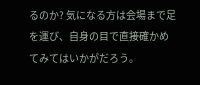るのか? 気になる方は会場まで足を運び、自身の目で直接確かめてみてはいかがだろう。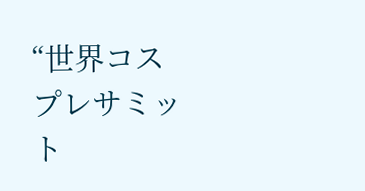“世界コスプレサミット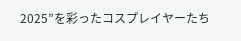2025”を彩ったコスプレイヤーたち